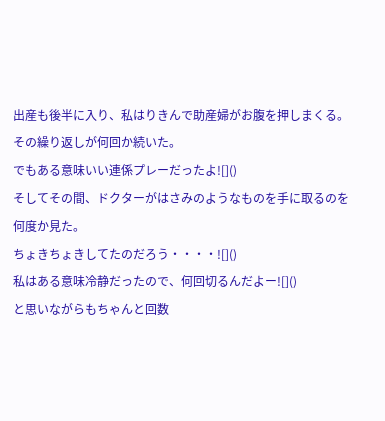出産も後半に入り、私はりきんで助産婦がお腹を押しまくる。
その繰り返しが何回か続いた。
でもある意味いい連係プレーだったよ![]()
そしてその間、ドクターがはさみのようなものを手に取るのを
何度か見た。
ちょきちょきしてたのだろう・・・・![]()
私はある意味冷静だったので、何回切るんだよー![]()
と思いながらもちゃんと回数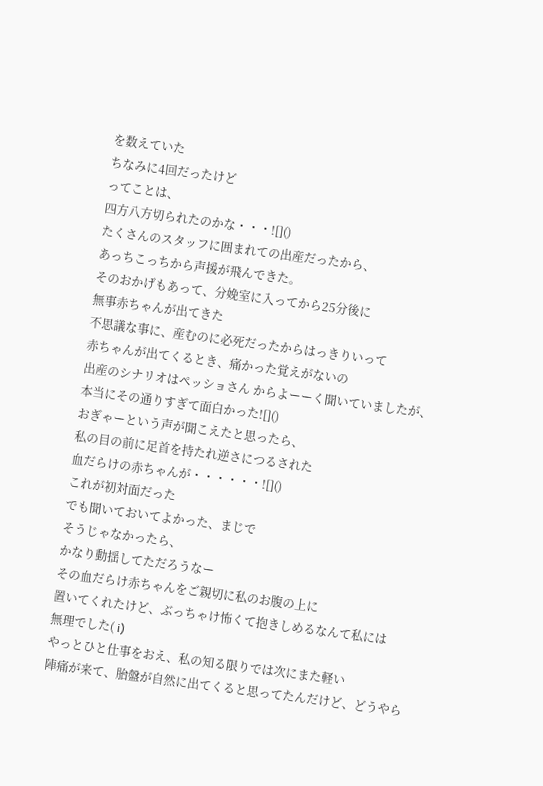を数えていた
ちなみに4回だったけど
ってことは、
四方八方切られたのかな・・・![]()
たくさんのスタッフに囲まれての出産だったから、
あっちこっちから声援が飛んできた。
そのおかげもあって、分娩室に入ってから25分後に
無事赤ちゃんが出てきた
不思議な事に、産むのに必死だったからはっきりいって
赤ちゃんが出てくるとき、痛かった覚えがないの
出産のシナリオはペッショさん からよーーく聞いていましたが、
本当にその通りすぎて面白かった![]()
おぎゃーという声が聞こえたと思ったら、
私の目の前に足首を持たれ逆さにつるされた
血だらけの赤ちゃんが・・・・・・![]()
これが初対面だった
でも聞いておいてよかった、まじで
そうじゃなかったら、
かなり動揺してただろうなー
その血だらけ赤ちゃんをご親切に私のお腹の上に
置いてくれたけど、ぶっちゃけ怖くて抱きしめるなんて私には
無理でした( i)
やっとひと仕事をおえ、私の知る限りでは次にまた軽い
陣痛が来て、胎盤が自然に出てくると思ってたんだけど、どうやら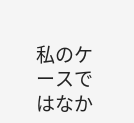私のケースではなか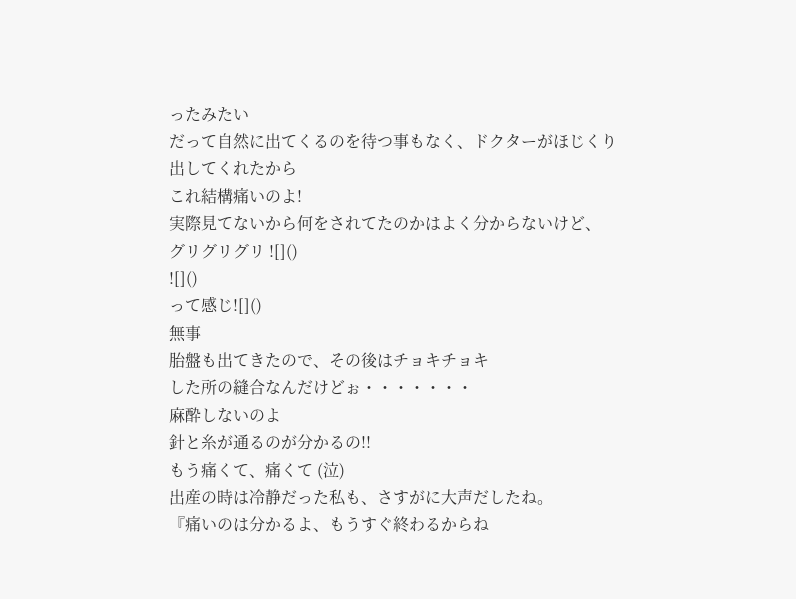ったみたい
だって自然に出てくるのを待つ事もなく、ドクターがほじくり
出してくれたから
これ結構痛いのよ!
実際見てないから何をされてたのかはよく分からないけど、
グリグリグリ ![]()
![]()
って感じ![]()
無事
胎盤も出てきたので、その後はチョキチョキ
した所の縫合なんだけどぉ・・・・・・・
麻酔しないのよ
針と糸が通るのが分かるの!!
もう痛くて、痛くて (泣)
出産の時は冷静だった私も、さすがに大声だしたね。
『痛いのは分かるよ、もうすぐ終わるからね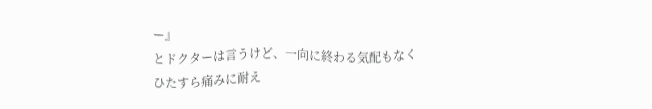ー』
とドクターは言うけど、一向に終わる気配もなく
ひたすら痛みに耐え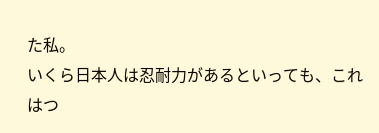た私。
いくら日本人は忍耐力があるといっても、これはつ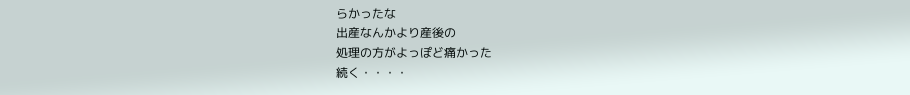らかったな
出産なんかより産後の
処理の方がよっぽど痛かった
続く・・・・